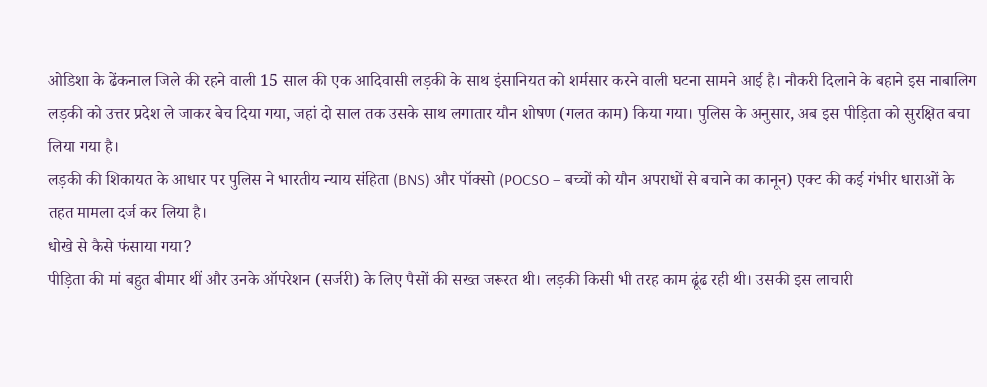ओडिशा के ढेंकनाल जिले की रहने वाली 15 साल की एक आदिवासी लड़की के साथ इंसानियत को शर्मसार करने वाली घटना सामने आई है। नौकरी दिलाने के बहाने इस नाबालिग लड़की को उत्तर प्रदेश ले जाकर बेच दिया गया, जहां दो साल तक उसके साथ लगातार यौन शोषण (गलत काम) किया गया। पुलिस के अनुसार, अब इस पीड़िता को सुरक्षित बचा लिया गया है।
लड़की की शिकायत के आधार पर पुलिस ने भारतीय न्याय संहिता (BNS) और पॉक्सो (POCSO – बच्चों को यौन अपराधों से बचाने का कानून) एक्ट की कई गंभीर धाराओं के तहत मामला दर्ज कर लिया है।
धोखे से कैसे फंसाया गया?
पीड़िता की मां बहुत बीमार थीं और उनके ऑपरेशन (सर्जरी) के लिए पैसों की सख्त जरूरत थी। लड़की किसी भी तरह काम ढूंढ रही थी। उसकी इस लाचारी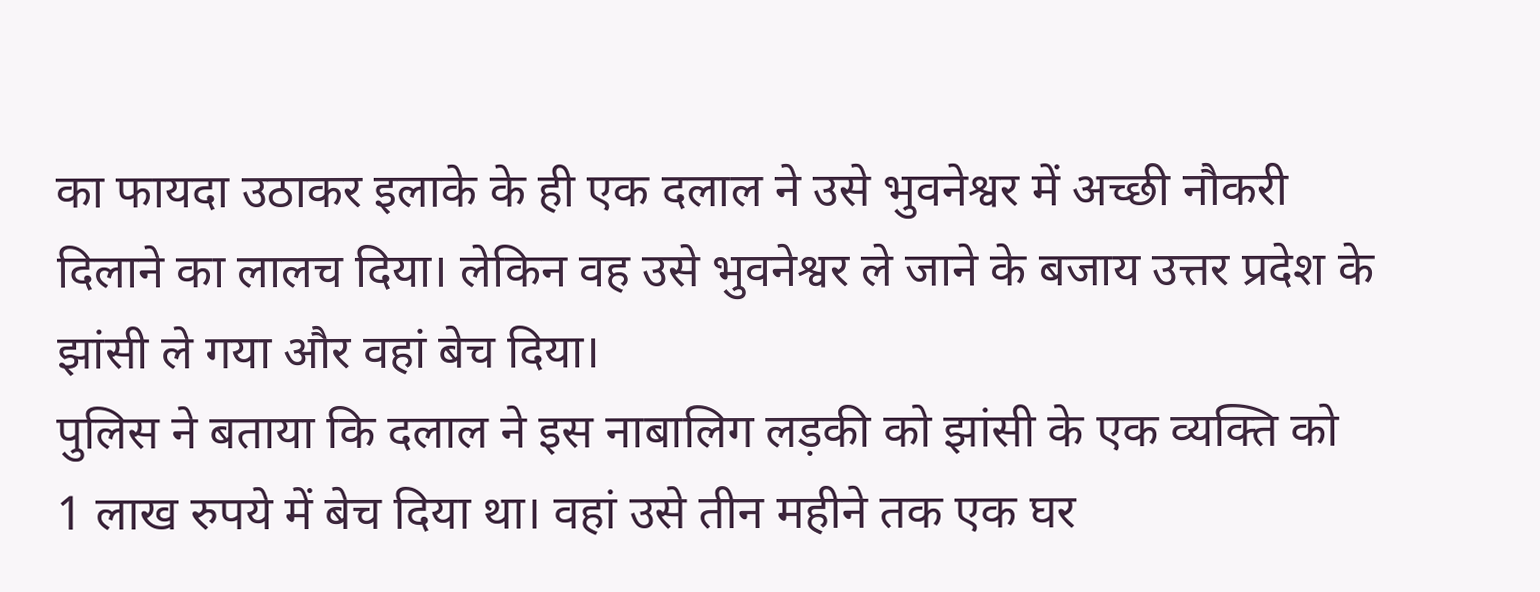का फायदा उठाकर इलाके के ही एक दलाल ने उसे भुवनेश्वर में अच्छी नौकरी दिलाने का लालच दिया। लेकिन वह उसे भुवनेश्वर ले जाने के बजाय उत्तर प्रदेश के झांसी ले गया और वहां बेच दिया।
पुलिस ने बताया कि दलाल ने इस नाबालिग लड़की को झांसी के एक व्यक्ति को 1 लाख रुपये में बेच दिया था। वहां उसे तीन महीने तक एक घर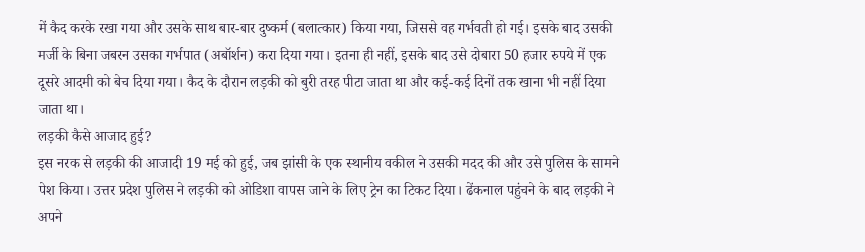में कैद करके रखा गया और उसके साथ बार-बार दुष्कर्म (बलात्कार) किया गया, जिससे वह गर्भवती हो गई। इसके बाद उसकी मर्जी के बिना जबरन उसका गर्भपात (अबॉर्शन) करा दिया गया। इतना ही नहीं, इसके बाद उसे दोबारा 50 हजार रुपये में एक दूसरे आदमी को बेच दिया गया। कैद के दौरान लड़की को बुरी तरह पीटा जाता था और कई-कई दिनों तक खाना भी नहीं दिया जाता था।
लड़की कैसे आजाद हुई?
इस नरक से लड़की की आजादी 19 मई को हुई, जब झांसी के एक स्थानीय वकील ने उसकी मदद की और उसे पुलिस के सामने पेश किया। उत्तर प्रदेश पुलिस ने लड़की को ओडिशा वापस जाने के लिए ट्रेन का टिकट दिया। ढेंकनाल पहुंचने के बाद लड़की ने अपने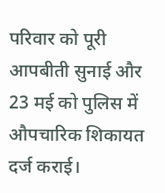परिवार को पूरी आपबीती सुनाई और 23 मई को पुलिस में औपचारिक शिकायत दर्ज कराई।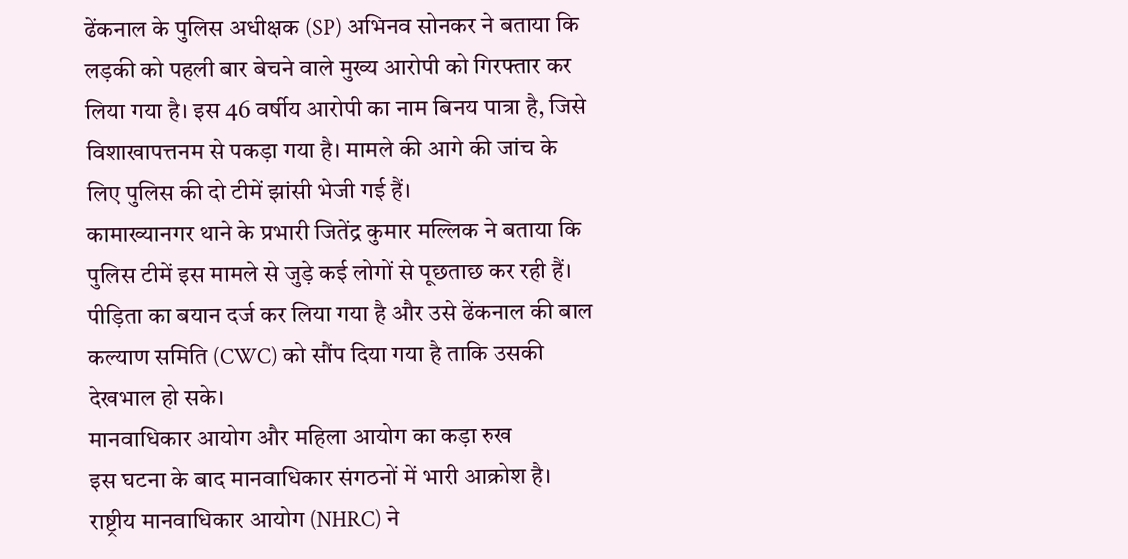ढेंकनाल के पुलिस अधीक्षक (SP) अभिनव सोनकर ने बताया कि लड़की को पहली बार बेचने वाले मुख्य आरोपी को गिरफ्तार कर लिया गया है। इस 46 वर्षीय आरोपी का नाम बिनय पात्रा है, जिसे विशाखापत्तनम से पकड़ा गया है। मामले की आगे की जांच के लिए पुलिस की दो टीमें झांसी भेजी गई हैं।
कामाख्यानगर थाने के प्रभारी जितेंद्र कुमार मल्लिक ने बताया कि पुलिस टीमें इस मामले से जुड़े कई लोगों से पूछताछ कर रही हैं। पीड़िता का बयान दर्ज कर लिया गया है और उसे ढेंकनाल की बाल कल्याण समिति (CWC) को सौंप दिया गया है ताकि उसकी देखभाल हो सके।
मानवाधिकार आयोग और महिला आयोग का कड़ा रुख
इस घटना के बाद मानवाधिकार संगठनों में भारी आक्रोश है। राष्ट्रीय मानवाधिकार आयोग (NHRC) ने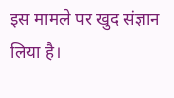इस मामले पर खुद संज्ञान लिया है।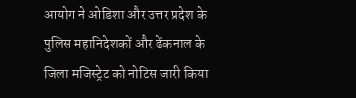आयोग ने ओडिशा और उत्तर प्रदेश के पुलिस महानिदेशकों और ढेंकनाल के जिला मजिस्ट्रेट को नोटिस जारी किया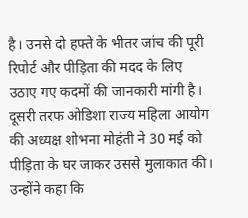है। उनसे दो हफ्ते के भीतर जांच की पूरी रिपोर्ट और पीड़िता की मदद के लिए उठाए गए कदमों की जानकारी मांगी है।
दूसरी तरफ ओडिशा राज्य महिला आयोग की अध्यक्ष शोभना मोहंती ने 30 मई को पीड़िता के घर जाकर उससे मुलाकात की। उन्होंने कहा कि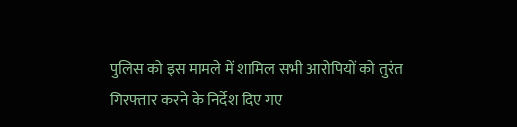पुलिस को इस मामले में शामिल सभी आरोपियों को तुरंत गिरफ्तार करने के निर्देश दिए गए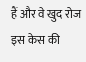हैं और वे खुद रोज इस केस की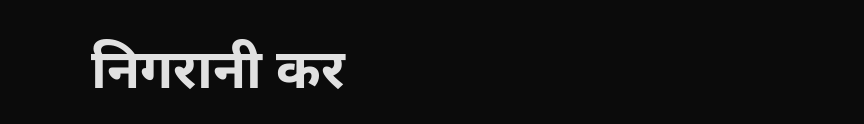निगरानी कर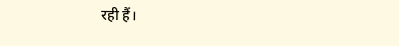रही हैं।